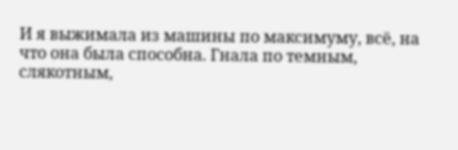И я выжимала из машины по максимуму, всё, на что она была способна. Гнала по темным, слякотным,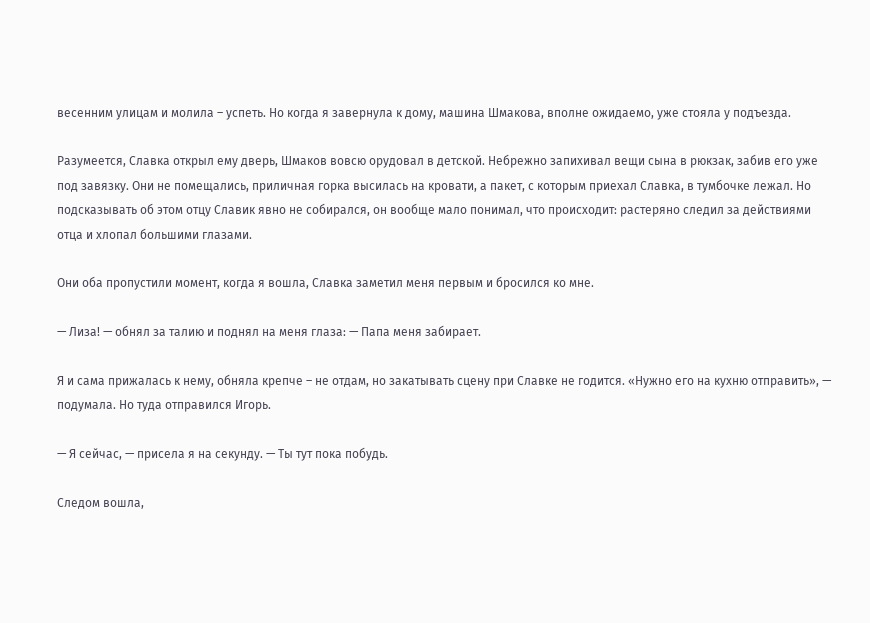весенним улицам и молила – успеть. Но когда я завернула к дому, машина Шмакова, вполне ожидаемо, уже стояла у подъезда.

Разумеется, Славка открыл ему дверь, Шмаков вовсю орудовал в детской. Небрежно запихивал вещи сына в рюкзак, забив его уже под завязку. Они не помещались, приличная горка высилась на кровати, а пакет, с которым приехал Славка, в тумбочке лежал. Но подсказывать об этом отцу Славик явно не собирался, он вообще мало понимал, что происходит: растеряно следил за действиями отца и хлопал большими глазами.

Они оба пропустили момент, когда я вошла, Славка заметил меня первым и бросился ко мне.

— Лиза! — обнял за талию и поднял на меня глаза: — Папа меня забирает.

Я и сама прижалась к нему, обняла крепче – не отдам, но закатывать сцену при Славке не годится. «Нужно его на кухню отправить», — подумала. Но туда отправился Игорь.

— Я сейчас, — присела я на секунду. — Ты тут пока побудь.

Следом вошла,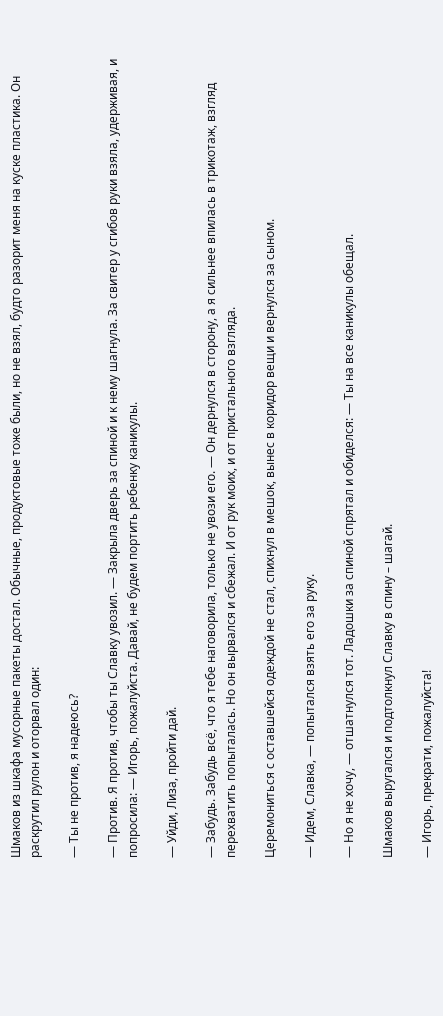Шмаков из шкафа мусорные пакеты достал. Обычные, продуктовые тоже были, но не взял, будто разорит меня на куске пластика. Он раскрутил рулон и оторвал один:

— Ты не против, я надеюсь?

— Против. Я против, чтобы ты Славку увозил. — Закрыла дверь за спиной и к нему шагнула. За свитер у сгибов руки взяла, удерживая, и попросила: — Игорь, пожалуйста. Давай, не будем портить ребенку каникулы.

— Уйди, Лиза, пройти дай.

— Забудь. Забудь всё, что я тебе наговорила, только не увози его. — Он дернулся в сторону, а я сильнее впилась в трикотаж, взгляд перехватить попыталась. Но он вырвался и сбежал. И от рук моих, и от пристального взгляда.

Церемониться с оставшейся одеждой не стал, спихнул в мешок, вынес в коридор вещи и вернулся за сыном.

— Идем, Славка, — попытался взять его за руку.

— Но я не хочу, — отшатнулся тот. Ладошки за спиной спрятал и обиделся: — Ты на все каникулы обещал.

Шмаков выругался и подтолкнул Славку в спину – шагай.

— Игорь, прекрати, пожалуйста!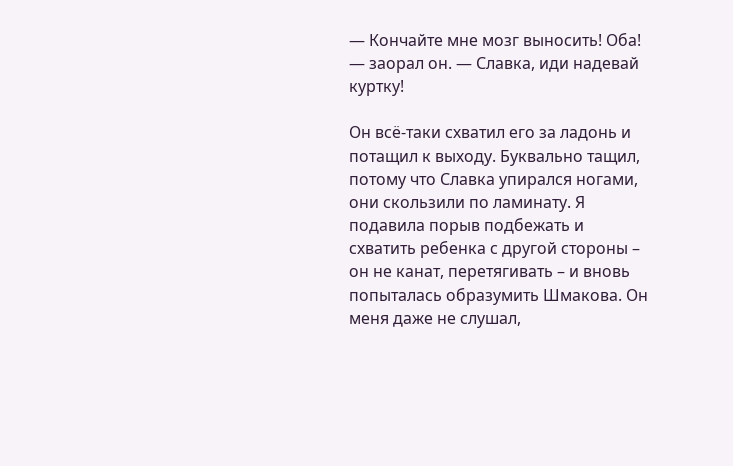— Кончайте мне мозг выносить! Оба! — заорал он. — Славка, иди надевай куртку!

Он всё-таки схватил его за ладонь и потащил к выходу. Буквально тащил, потому что Славка упирался ногами, они скользили по ламинату. Я подавила порыв подбежать и схватить ребенка с другой стороны – он не канат, перетягивать – и вновь попыталась образумить Шмакова. Он меня даже не слушал,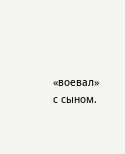«воевал» с сыном.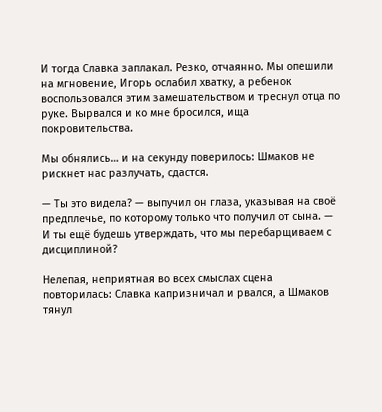И тогда Славка заплакал. Резко, отчаянно. Мы опешили на мгновение, Игорь ослабил хватку, а ребенок воспользовался этим замешательством и треснул отца по руке. Вырвался и ко мне бросился, ища покровительства.

Мы обнялись… и на секунду поверилось: Шмаков не рискнет нас разлучать, сдастся.

— Ты это видела? — выпучил он глаза, указывая на своё предплечье, по которому только что получил от сына. — И ты ещё будешь утверждать, что мы перебарщиваем с дисциплиной?

Нелепая, неприятная во всех смыслах сцена повторилась: Славка капризничал и рвался, а Шмаков тянул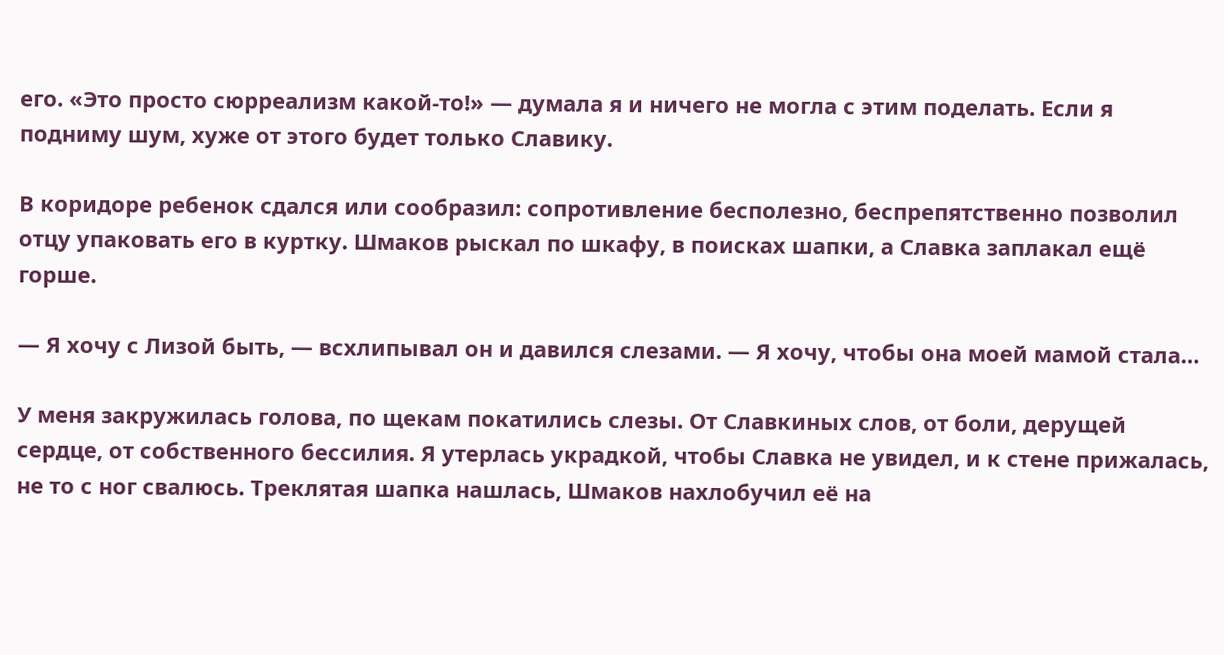его. «Это просто сюрреализм какой-то!» — думала я и ничего не могла с этим поделать. Если я подниму шум, хуже от этого будет только Славику.

В коридоре ребенок сдался или сообразил: сопротивление бесполезно, беспрепятственно позволил отцу упаковать его в куртку. Шмаков рыскал по шкафу, в поисках шапки, а Славка заплакал ещё горше.

— Я хочу с Лизой быть, — всхлипывал он и давился слезами. — Я хочу, чтобы она моей мамой стала…

У меня закружилась голова, по щекам покатились слезы. От Славкиных слов, от боли, дерущей сердце, от собственного бессилия. Я утерлась украдкой, чтобы Славка не увидел, и к стене прижалась, не то с ног свалюсь. Треклятая шапка нашлась, Шмаков нахлобучил её на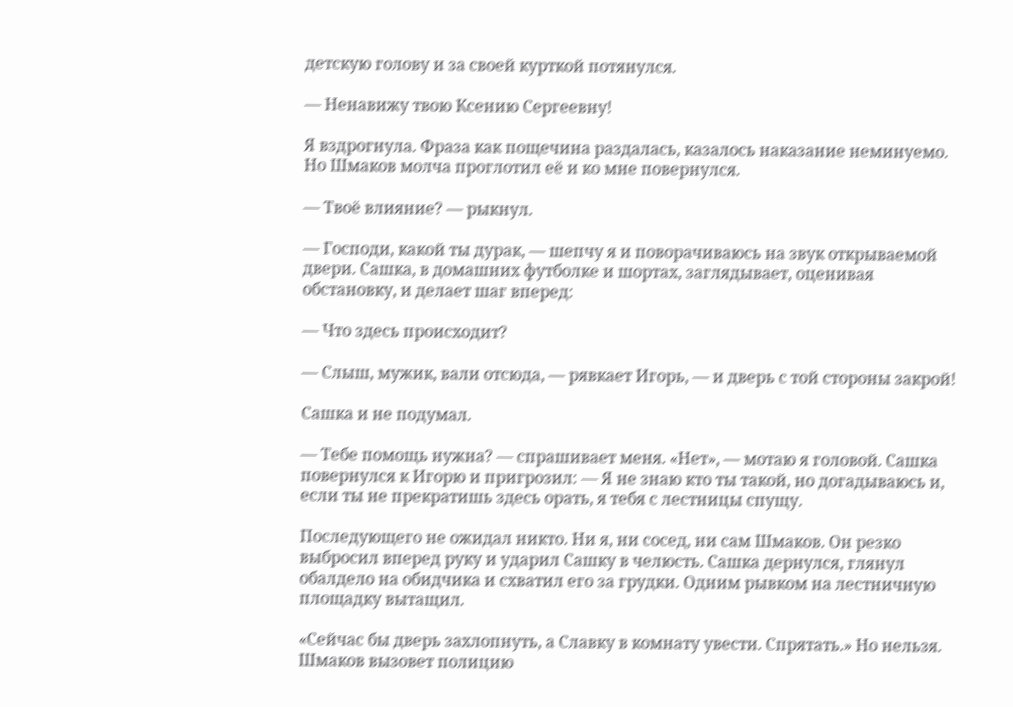детскую голову и за своей курткой потянулся.

— Ненавижу твою Ксению Сергеевну!

Я вздрогнула. Фраза как пощечина раздалась, казалось наказание неминуемо. Но Шмаков молча проглотил её и ко мне повернулся.

— Твоё влияние? — рыкнул.

— Господи, какой ты дурак, — шепчу я и поворачиваюсь на звук открываемой двери. Сашка, в домашних футболке и шортах, заглядывает, оценивая обстановку, и делает шаг вперед:

— Что здесь происходит?

— Слыш, мужик, вали отсюда, — рявкает Игорь, — и дверь с той стороны закрой!

Сашка и не подумал.

— Тебе помощь нужна? — спрашивает меня. «Нет», — мотаю я головой. Сашка повернулся к Игорю и пригрозил: — Я не знаю кто ты такой, но догадываюсь и, если ты не прекратишь здесь орать, я тебя с лестницы спущу.

Последующего не ожидал никто. Ни я, ни сосед, ни сам Шмаков. Он резко выбросил вперед руку и ударил Сашку в челюсть. Сашка дернулся, глянул обалдело на обидчика и схватил его за грудки. Одним рывком на лестничную площадку вытащил.

«Сейчас бы дверь захлопнуть, а Славку в комнату увести. Спрятать.» Но нельзя. Шмаков вызовет полицию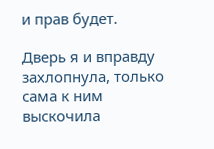и прав будет.

Дверь я и вправду захлопнула, только сама к ним выскочила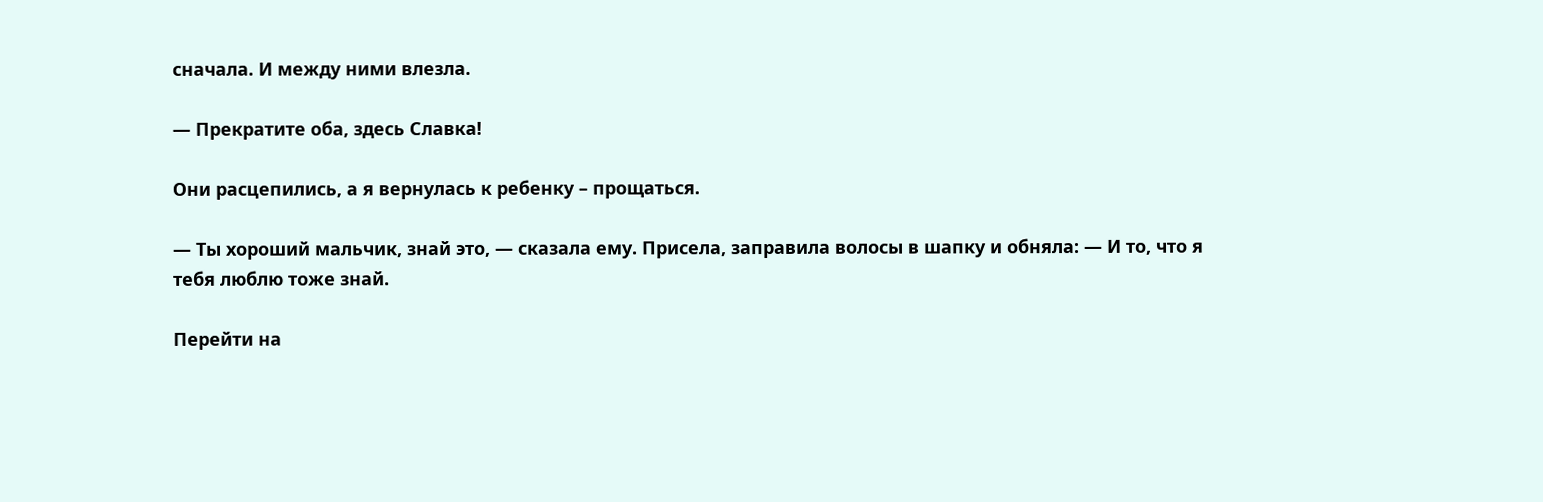сначала. И между ними влезла.

— Прекратите оба, здесь Славка!

Они расцепились, а я вернулась к ребенку – прощаться.

— Ты хороший мальчик, знай это, — сказала ему. Присела, заправила волосы в шапку и обняла: — И то, что я тебя люблю тоже знай.

Перейти на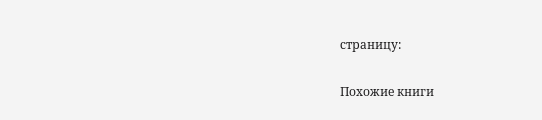страницу:

Похожие книги